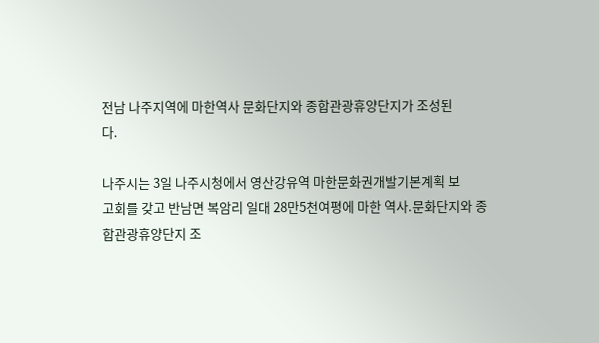전남 나주지역에 마한역사 문화단지와 종합관광휴양단지가 조성된
다.

나주시는 3일 나주시청에서 영산강유역 마한문화권개발기본계획 보
고회를 갖고 반남면 복암리 일대 28만5천여평에 마한 역사.문화단지와 종
합관광휴양단지 조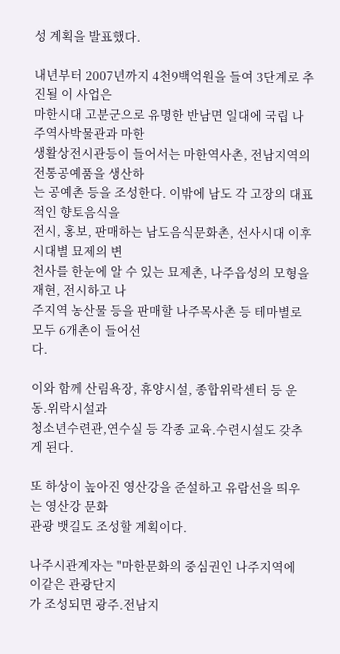성 계획을 발표했다.

내년부터 2007년까지 4천9백억원을 들여 3단계로 추진될 이 사업은
마한시대 고분군으로 유명한 반남면 일대에 국립 나주역사박물관과 마한
생활상전시관등이 들어서는 마한역사촌, 전남지역의 전통공예품을 생산하
는 공예촌 등을 조성한다. 이밖에 남도 각 고장의 대표적인 향토음식을
전시, 홍보, 판매하는 남도음식문화촌, 선사시대 이후 시대별 묘제의 변
천사를 한눈에 알 수 있는 묘제촌, 나주읍성의 모형을 재현, 전시하고 나
주지역 농산물 등을 판매할 나주목사촌 등 테마별로 모두 6개촌이 들어선
다.

이와 함께 산림욕장, 휴양시설, 종합위락센터 등 운동.위락시설과
청소년수련관,연수실 등 각종 교육.수련시설도 갖추게 된다.

또 하상이 높아진 영산강을 준설하고 유람선을 띄우는 영산강 문화
관광 뱃길도 조성할 계획이다.

나주시관계자는 "마한문화의 중심권인 나주지역에 이같은 관광단지
가 조성되면 광주.전남지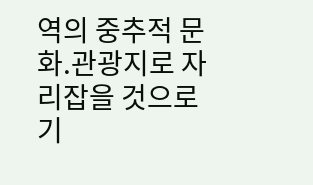역의 중추적 문화.관광지로 자리잡을 것으로 기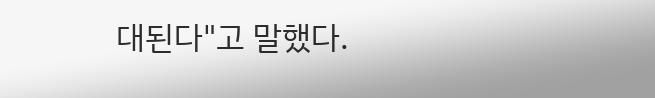대된다"고 말했다.